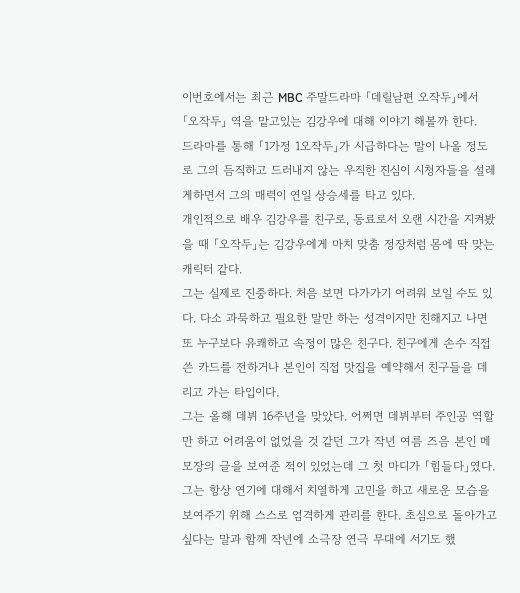이번호에서는 최근 MBC 주말드라마 「데릴남편 오작두」에서 「오작두」 역을 맡고있는 김강우에 대해 이야기 해볼까 한다.
드라마를 통해 「1가정 1오작두」가 시급하다는 말이 나올 정도로 그의 듬직하고 드러내지 않는 우직한 진심이 시청자들을 설레게하면서 그의 매력이 연일 상승세를 타고 있다.
개인적으로 배우 김강우를 친구로, 동료로서 오랜 시간을 지켜봤을 때 「오작두」는 김강우에게 마치 맞춤 정장처럼 몸에 딱 맞는 캐릭터 같다.
그는 실제로 진중하다. 처음 보면 다가가기 어려워 보일 수도 있다. 다소 과묵하고 필요한 말만 하는 성격이지만 친해지고 나면 또 누구보다 유쾌하고 속정이 많은 친구다. 친구에게 손수 직접 쓴 카드를 전하거나 본인이 직접 맛집을 예약해서 친구들을 데리고 가는 타입이다.
그는 올해 데뷔 16주년을 맞았다. 어쩌면 데뷔부터 주인공 역할만 하고 어려움이 없었을 것 같던 그가 작년 여름 즈음 본인 메모장의 글을 보여준 적이 있었는데 그 첫 마디가 「힘들다」였다.
그는 항상 연기에 대해서 치열하게 고민을 하고 새로운 모습을 보여주기 위해 스스로 엄격하게 관리를 한다. 초심으로 돌아가고 싶다는 말과 함께 작년에 소극장 연극 무대에 서기도 했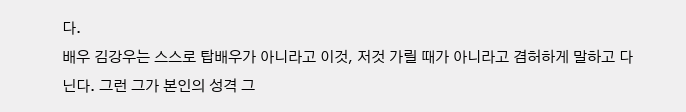다.
배우 김강우는 스스로 탑배우가 아니라고 이것, 저것 가릴 때가 아니라고 겸허하게 말하고 다닌다. 그런 그가 본인의 성격 그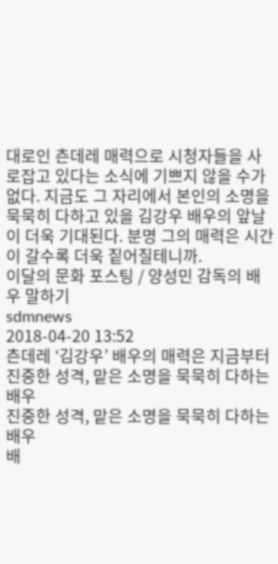대로인 츤데레 매력으로 시청자들을 사로잡고 있다는 소식에 기쁘지 않을 수가 없다. 지금도 그 자리에서 본인의 소명을 묵묵히 다하고 있을 김강우 배우의 앞날이 더욱 기대된다. 분명 그의 매력은 시간이 갈수록 더욱 짙어질테니까.
이달의 문화 포스팅 / 양성민 감독의 배우 말하기
sdmnews
2018-04-20 13:52
츤데레 ‘김강우’ 배우의 매력은 지금부터
진중한 성격, 맡은 소명을 묵묵히 다하는 배우
진중한 성격, 맡은 소명을 묵묵히 다하는 배우
배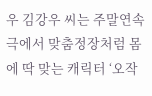우 김강우 씨는 주말연속극에서 맞춤정장처럼 몸에 딱 맞는 캐릭터 ‘오작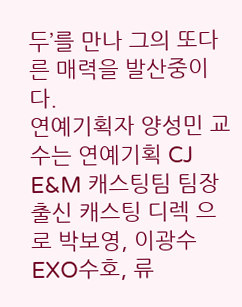두’를 만나 그의 또다른 매력을 발산중이다.
연예기획자 양성민 교수는 연예기획 CJ E&M 캐스팅팀 팀장 출신 캐스팅 디렉 으로 박보영, 이광수 EXO수호, 류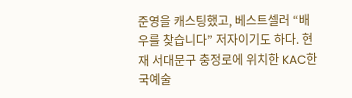준영을 캐스팅했고, 베스트셀러 “배우를 찾습니다” 저자이기도 하다. 현재 서대문구 충정로에 위치한 KAC한국예술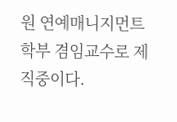원 연예매니지먼트 학부 겸임교수로 제직중이다.